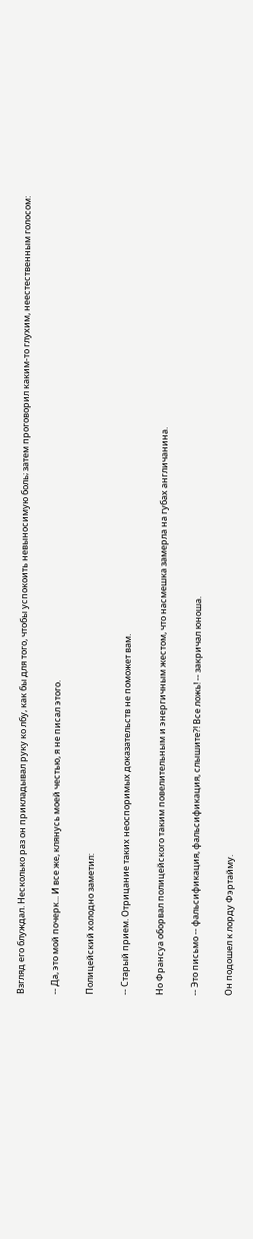Взгляд его блуждал. Несколько раз он прикладывал руку ко лбу, как бы для того, чтобы успокоить невыносимую боль; затем проговорил каким-то глухим, неестественным голосом:

-- Да, это мой почерк... И все же, клянусь моей честью, я не писал этого.

Полицейский холодно заметил:

-- Старый прием. Отрицание таких неоспоримых доказательств не поможет вам.

Но Франсуа оборвал полицейского таким повелительным и энергичным жестом, что насмешка замерла на губах англичанина.

-- Это письмо -- фальсификация, фальсификация, слышите?! Все ложь! -- закричал юноша.

Он подошел к лорду Фэртайму.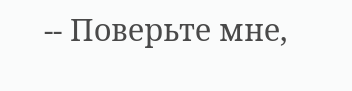-- Поверьте мне,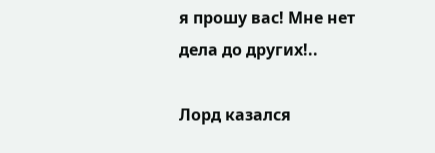я прошу вас! Мне нет дела до других!..

Лорд казался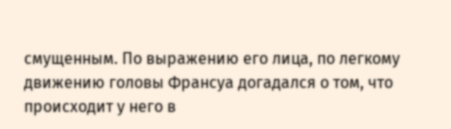смущенным. По выражению его лица, по легкому движению головы Франсуа догадался о том, что происходит у него в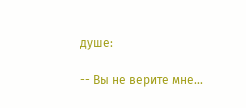душе:

-- Вы не верите мне...